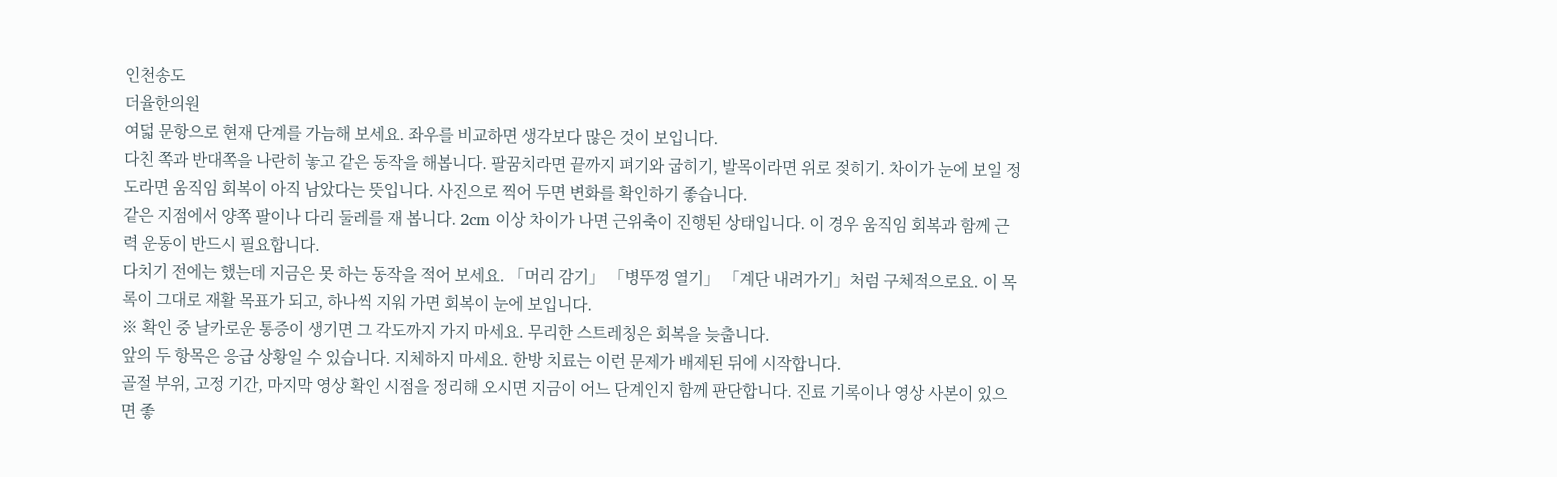인천송도
더율한의원
여덟 문항으로 현재 단계를 가늠해 보세요. 좌우를 비교하면 생각보다 많은 것이 보입니다.
다친 쪽과 반대쪽을 나란히 놓고 같은 동작을 해봅니다. 팔꿈치라면 끝까지 펴기와 굽히기, 발목이라면 위로 젖히기. 차이가 눈에 보일 정도라면 움직임 회복이 아직 남았다는 뜻입니다. 사진으로 찍어 두면 변화를 확인하기 좋습니다.
같은 지점에서 양쪽 팔이나 다리 둘레를 재 봅니다. 2cm 이상 차이가 나면 근위축이 진행된 상태입니다. 이 경우 움직임 회복과 함께 근력 운동이 반드시 필요합니다.
다치기 전에는 했는데 지금은 못 하는 동작을 적어 보세요. 「머리 감기」 「병뚜껑 열기」 「계단 내려가기」처럼 구체적으로요. 이 목록이 그대로 재활 목표가 되고, 하나씩 지워 가면 회복이 눈에 보입니다.
※ 확인 중 날카로운 통증이 생기면 그 각도까지 가지 마세요. 무리한 스트레칭은 회복을 늦춥니다.
앞의 두 항목은 응급 상황일 수 있습니다. 지체하지 마세요. 한방 치료는 이런 문제가 배제된 뒤에 시작합니다.
골절 부위, 고정 기간, 마지막 영상 확인 시점을 정리해 오시면 지금이 어느 단계인지 함께 판단합니다. 진료 기록이나 영상 사본이 있으면 좋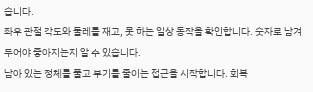습니다.
좌우 관절 각도와 둘레를 재고, 못 하는 일상 동작을 확인합니다. 숫자로 남겨 두어야 좋아지는지 알 수 있습니다.
남아 있는 정체를 풀고 부기를 줄이는 접근을 시작합니다. 회복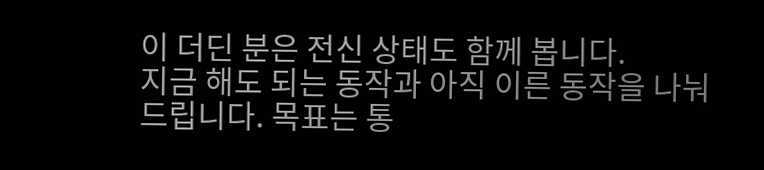이 더딘 분은 전신 상태도 함께 봅니다.
지금 해도 되는 동작과 아직 이른 동작을 나눠 드립니다. 목표는 통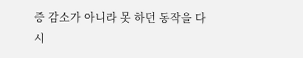증 감소가 아니라 못 하던 동작을 다시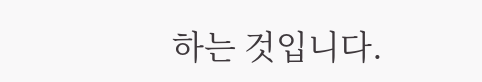하는 것입니다.